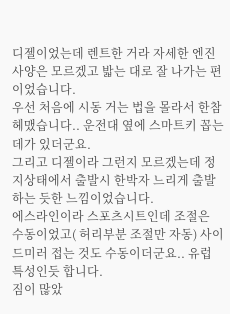디젤이었는데 렌트한 거라 자세한 엔진 사양은 모르겠고 밟는 대로 잘 나가는 편이었습니다.
우선 처음에 시동 거는 법을 몰라서 한참 헤맸습니다.. 운전대 옆에 스마트키 꼽는데가 있더군요.
그리고 디젤이라 그런지 모르겠는데 정지상태에서 출발시 한박자 느리게 출발하는 듯한 느낌이었습니다.
에스라인이라 스포츠시트인데 조절은 수동이었고( 허리부분 조절만 자동) 사이드미러 접는 것도 수동이더군요.. 유럽 특성인듯 합니다.
짐이 많았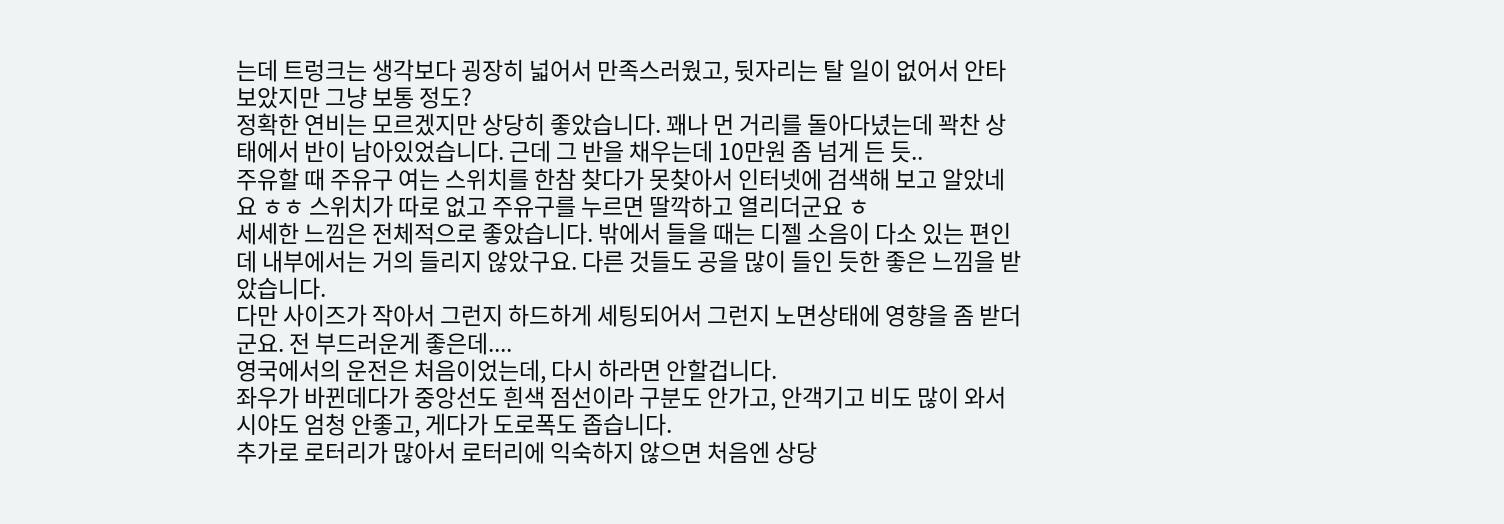는데 트렁크는 생각보다 굉장히 넓어서 만족스러웠고, 뒷자리는 탈 일이 없어서 안타보았지만 그냥 보통 정도?
정확한 연비는 모르겠지만 상당히 좋았습니다. 꽤나 먼 거리를 돌아다녔는데 꽉찬 상태에서 반이 남아있었습니다. 근데 그 반을 채우는데 10만원 좀 넘게 든 듯..
주유할 때 주유구 여는 스위치를 한참 찾다가 못찾아서 인터넷에 검색해 보고 알았네요 ㅎㅎ 스위치가 따로 없고 주유구를 누르면 딸깍하고 열리더군요 ㅎ
세세한 느낌은 전체적으로 좋았습니다. 밖에서 들을 때는 디젤 소음이 다소 있는 편인데 내부에서는 거의 들리지 않았구요. 다른 것들도 공을 많이 들인 듯한 좋은 느낌을 받았습니다.
다만 사이즈가 작아서 그런지 하드하게 세팅되어서 그런지 노면상태에 영향을 좀 받더군요. 전 부드러운게 좋은데....
영국에서의 운전은 처음이었는데, 다시 하라면 안할겁니다.
좌우가 바뀐데다가 중앙선도 흰색 점선이라 구분도 안가고, 안객기고 비도 많이 와서 시야도 엄청 안좋고, 게다가 도로폭도 좁습니다.
추가로 로터리가 많아서 로터리에 익숙하지 않으면 처음엔 상당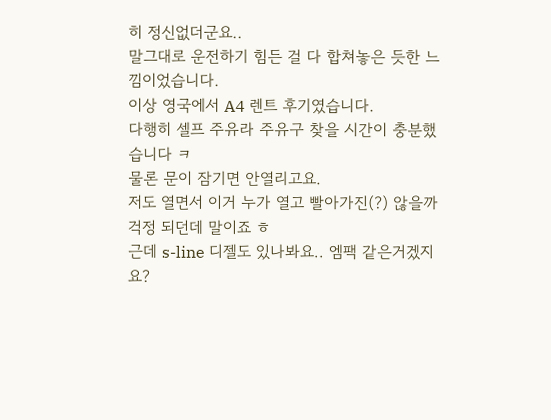히 정신없더군요..
말그대로 운전하기 힘든 걸 다 합쳐놓은 듯한 느낌이었습니다.
이상 영국에서 A4 렌트 후기였습니다.
다행히 셀프 주유라 주유구 찾을 시간이 충분했습니다 ㅋ
물론 문이 잠기면 안열리고요.
저도 열면서 이거 누가 열고 빨아가진(?) 않을까 걱정 되던데 말이죠 ㅎ
근데 s-line 디젤도 있나봐요.. 엠팩 같은거겠지요?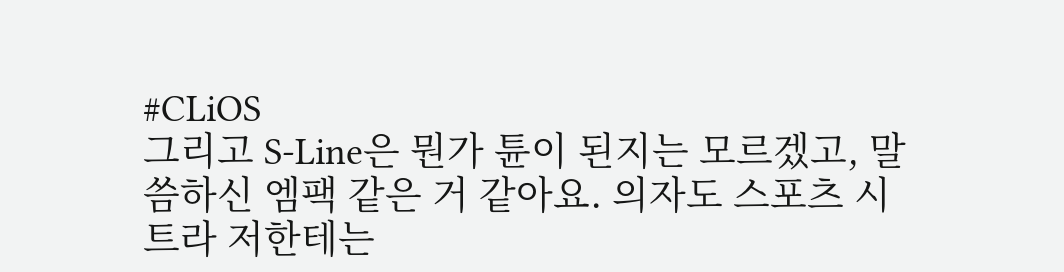#CLiOS
그리고 S-Line은 뭔가 튠이 된지는 모르겠고, 말씀하신 엠팩 같은 거 같아요. 의자도 스포츠 시트라 저한테는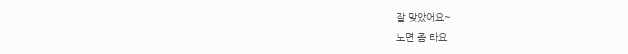잘 맞았어요~
노면 좀 타요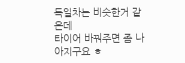독일차는 비슷한거 같은데
타이어 바꿔주면 좀 나아지구요 ㅎ